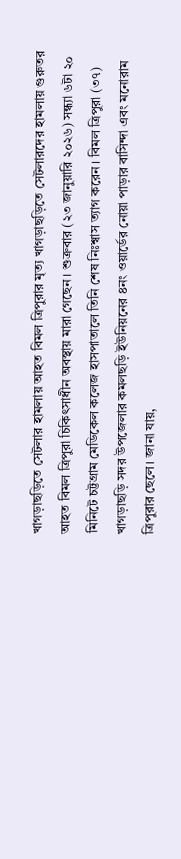খাগড়াছড়িতে সেটলার হামলায় আহত বিমল ত্রিপুরার মৃত্য খাগড়াছড়িতে সেটলারদের হামলায় গুরুতর আহত বিমল ত্রিপুরা চিকিৎসাধীন অবস্থায় মারা গেছেন। শুক্রবার (২৩ জানুয়ারি ২০২৬) সন্ধ্যা ৬টা ২০ মিনিটে চট্টগ্রাম মেডিকেল কলেজ হাসপাতালে তিনি শেষ নিঃশ্বাস ত্যাগ করেন। বিমল ত্রিপুরা (৩৭) খাগড়াছড়ি সদর উপজেলার কমলছড়ি ইউনিয়নের ৪নং ওয়ার্ডের নোয়া পাড়ার বাসিন্দা এবং মনোরাম ত্রিপুরার ছেলে। জানা যায়,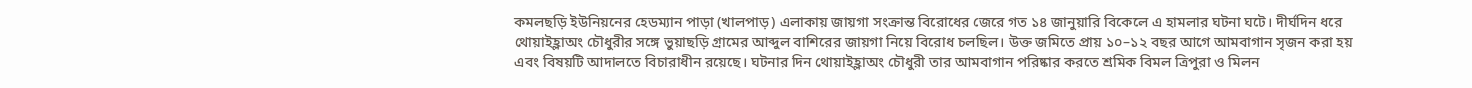কমলছড়ি ইউনিয়নের হেডম্যান পাড়া (খালপাড়) এলাকায় জায়গা সংক্রান্ত বিরোধের জেরে গত ১৪ জানুয়ারি বিকেলে এ হামলার ঘটনা ঘটে। দীর্ঘদিন ধরে থোয়াইহ্লাঅং চৌধুরীর সঙ্গে ভুয়াছড়ি গ্রামের আব্দুল বাশিরের জায়গা নিয়ে বিরোধ চলছিল। উক্ত জমিতে প্রায় ১০–১২ বছর আগে আমবাগান সৃজন করা হয় এবং বিষয়টি আদালতে বিচারাধীন রয়েছে। ঘটনার দিন থোয়াইহ্লাঅং চৌধুরী তার আমবাগান পরিষ্কার করতে শ্রমিক বিমল ত্রিপুরা ও মিলন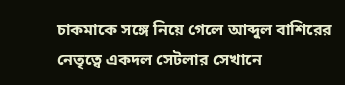চাকমাকে সঙ্গে নিয়ে গেলে আব্দুল বাশিরের নেতৃত্বে একদল সেটলার সেখানে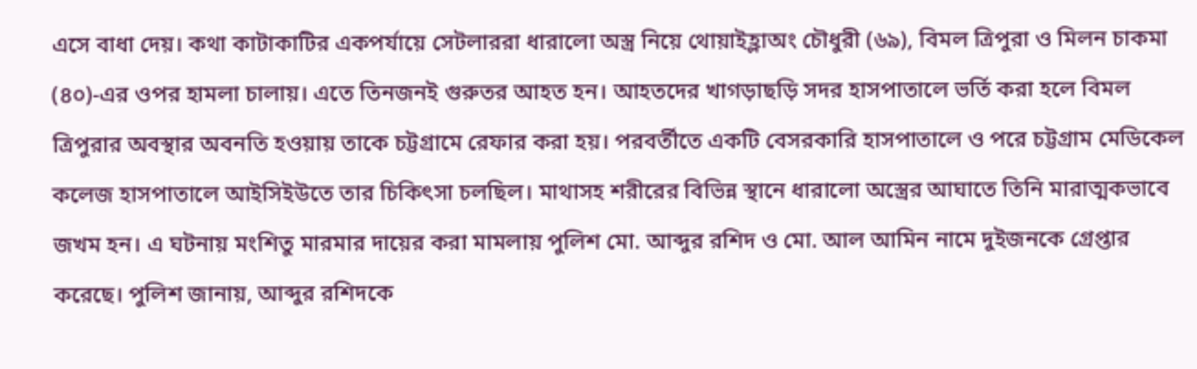এসে বাধা দেয়। কথা কাটাকাটির একপর্যায়ে সেটলাররা ধারালো অস্ত্র নিয়ে থোয়াইহ্লাঅং চৌধুরী (৬৯), বিমল ত্রিপুরা ও মিলন চাকমা (৪০)-এর ওপর হামলা চালায়। এতে তিনজনই গুরুতর আহত হন। আহতদের খাগড়াছড়ি সদর হাসপাতালে ভর্তি করা হলে বিমল ত্রিপুরার অবস্থার অবনতি হওয়ায় তাকে চট্টগ্রামে রেফার করা হয়। পরবর্তীতে একটি বেসরকারি হাসপাতালে ও পরে চট্টগ্রাম মেডিকেল কলেজ হাসপাতালে আইসিইউতে তার চিকিৎসা চলছিল। মাথাসহ শরীরের বিভিন্ন স্থানে ধারালো অস্ত্রের আঘাতে তিনি মারাত্মকভাবে জখম হন। এ ঘটনায় মংশিতু মারমার দায়ের করা মামলায় পুলিশ মো. আব্দুর রশিদ ও মো. আল আমিন নামে দুইজনকে গ্রেপ্তার করেছে। পুলিশ জানায়, আব্দুর রশিদকে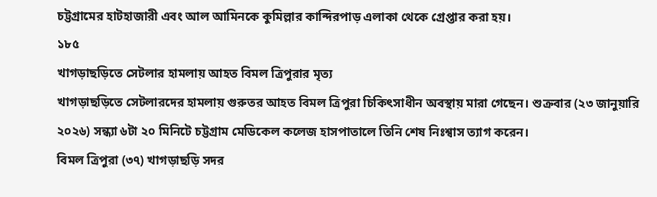চট্টগ্রামের হাটহাজারী এবং আল আমিনকে কুমিল্লার কান্দিরপাড় এলাকা থেকে গ্রেপ্তার করা হয়।
১৮৫
খাগড়াছড়িতে সেটলার হামলায় আহত বিমল ত্রিপুরার মৃত্য
খাগড়াছড়িতে সেটলারদের হামলায় গুরুতর আহত বিমল ত্রিপুরা চিকিৎসাধীন অবস্থায় মারা গেছেন। শুক্রবার (২৩ জানুয়ারি ২০২৬) সন্ধ্যা ৬টা ২০ মিনিটে চট্টগ্রাম মেডিকেল কলেজ হাসপাতালে তিনি শেষ নিঃশ্বাস ত্যাগ করেন।
বিমল ত্রিপুরা (৩৭) খাগড়াছড়ি সদর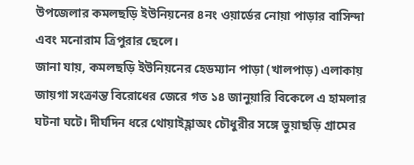উপজেলার কমলছড়ি ইউনিয়নের ৪নং ওয়ার্ডের নোয়া পাড়ার বাসিন্দা এবং মনোরাম ত্রিপুরার ছেলে।
জানা যায়, কমলছড়ি ইউনিয়নের হেডম্যান পাড়া (খালপাড়) এলাকায় জায়গা সংক্রান্ত বিরোধের জেরে গত ১৪ জানুয়ারি বিকেলে এ হামলার ঘটনা ঘটে। দীর্ঘদিন ধরে থোয়াইহ্লাঅং চৌধুরীর সঙ্গে ভুয়াছড়ি গ্রামের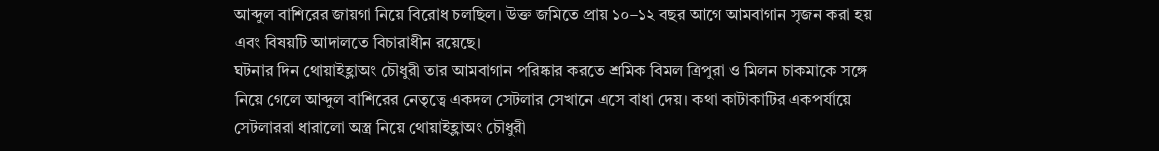আব্দুল বাশিরের জায়গা নিয়ে বিরোধ চলছিল। উক্ত জমিতে প্রায় ১০–১২ বছর আগে আমবাগান সৃজন করা হয় এবং বিষয়টি আদালতে বিচারাধীন রয়েছে।
ঘটনার দিন থোয়াইহ্লাঅং চৌধুরী তার আমবাগান পরিষ্কার করতে শ্রমিক বিমল ত্রিপুরা ও মিলন চাকমাকে সঙ্গে নিয়ে গেলে আব্দুল বাশিরের নেতৃত্বে একদল সেটলার সেখানে এসে বাধা দেয়। কথা কাটাকাটির একপর্যায়ে সেটলাররা ধারালো অস্ত্র নিয়ে থোয়াইহ্লাঅং চৌধুরী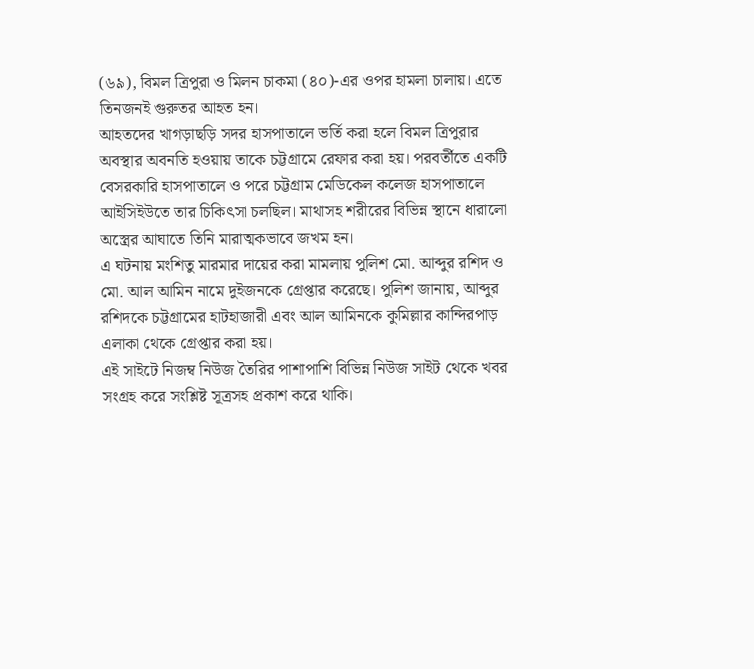(৬৯), বিমল ত্রিপুরা ও মিলন চাকমা (৪০)-এর ওপর হামলা চালায়। এতে তিনজনই গুরুতর আহত হন।
আহতদের খাগড়াছড়ি সদর হাসপাতালে ভর্তি করা হলে বিমল ত্রিপুরার অবস্থার অবনতি হওয়ায় তাকে চট্টগ্রামে রেফার করা হয়। পরবর্তীতে একটি বেসরকারি হাসপাতালে ও পরে চট্টগ্রাম মেডিকেল কলেজ হাসপাতালে আইসিইউতে তার চিকিৎসা চলছিল। মাথাসহ শরীরের বিভিন্ন স্থানে ধারালো অস্ত্রের আঘাতে তিনি মারাত্মকভাবে জখম হন।
এ ঘটনায় মংশিতু মারমার দায়ের করা মামলায় পুলিশ মো. আব্দুর রশিদ ও মো. আল আমিন নামে দুইজনকে গ্রেপ্তার করেছে। পুলিশ জানায়, আব্দুর রশিদকে চট্টগ্রামের হাটহাজারী এবং আল আমিনকে কুমিল্লার কান্দিরপাড় এলাকা থেকে গ্রেপ্তার করা হয়।
এই সাইটে নিজম্ব নিউজ তৈরির পাশাপাশি বিভিন্ন নিউজ সাইট থেকে খবর সংগ্রহ করে সংশ্লিষ্ট সূত্রসহ প্রকাশ করে থাকি।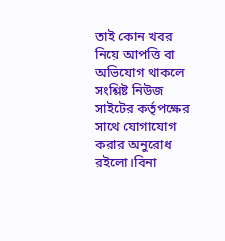তাই কোন খবর নিয়ে আপত্তি বা অভিযোগ থাকলে সংশ্লিষ্ট নিউজ সাইটের কর্তৃপক্ষের সাথে যোগাযোগ করার অনুরোধ রইলো।বিনা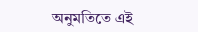অনুমতিতে এই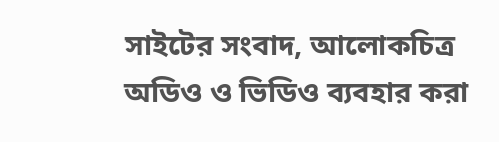সাইটের সংবাদ, আলোকচিত্র অডিও ও ভিডিও ব্যবহার করা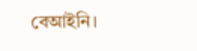বেআইনি।